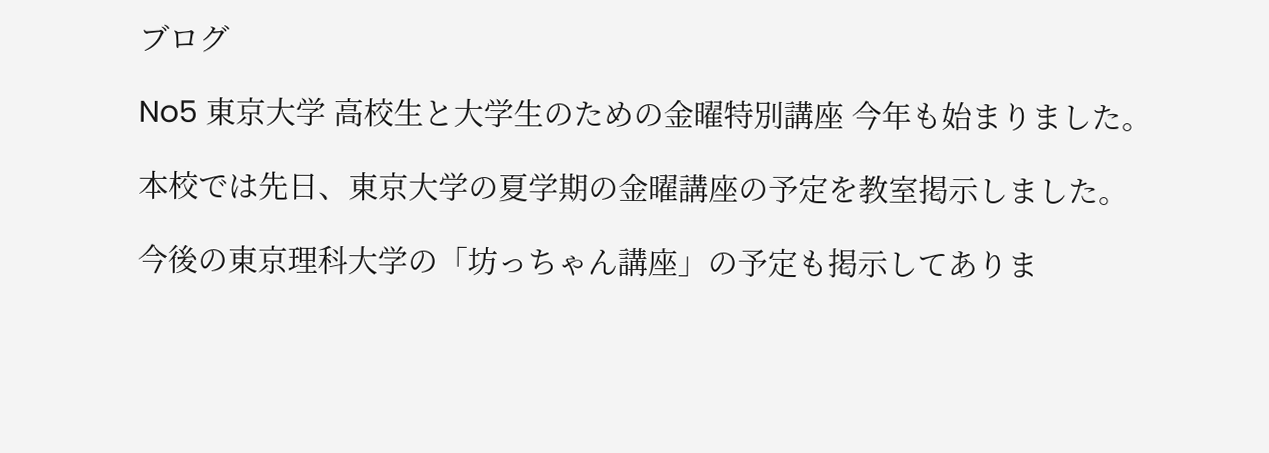ブログ

No5 東京大学 高校生と大学生のための金曜特別講座 今年も始まりました。

本校では先日、東京大学の夏学期の金曜講座の予定を教室掲示しました。

今後の東京理科大学の「坊っちゃん講座」の予定も掲示してありま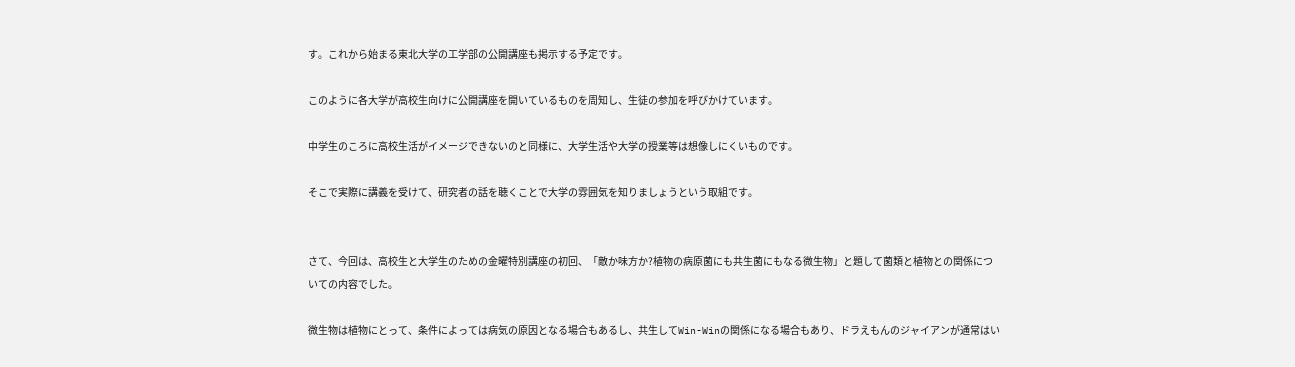す。これから始まる東北大学の工学部の公開講座も掲示する予定です。

このように各大学が高校生向けに公開講座を開いているものを周知し、生徒の参加を呼びかけています。

中学生のころに高校生活がイメージできないのと同様に、大学生活や大学の授業等は想像しにくいものです。

そこで実際に講義を受けて、研究者の話を聴くことで大学の雰囲気を知りましょうという取組です。


さて、今回は、高校生と大学生のための金曜特別講座の初回、「敵か味方か?植物の病原菌にも共生菌にもなる微生物」と題して菌類と植物との関係についての内容でした。

微生物は植物にとって、条件によっては病気の原因となる場合もあるし、共生してWin-Winの関係になる場合もあり、ドラえもんのジャイアンが通常はい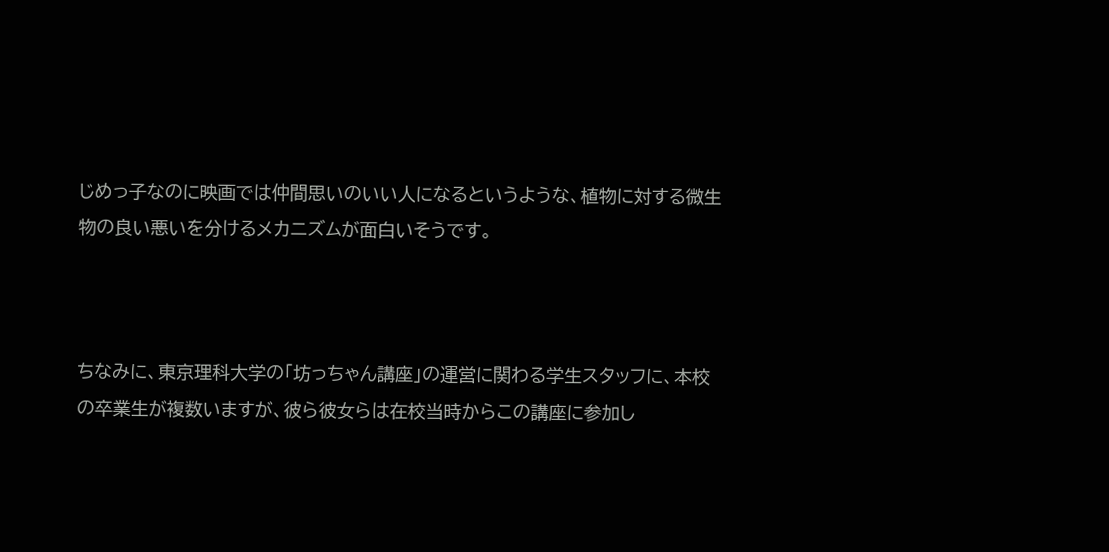じめっ子なのに映画では仲間思いのいい人になるというような、植物に対する微生物の良い悪いを分けるメカニズムが面白いそうです。



ちなみに、東京理科大学の「坊っちゃん講座」の運営に関わる学生スタッフに、本校の卒業生が複数いますが、彼ら彼女らは在校当時からこの講座に参加し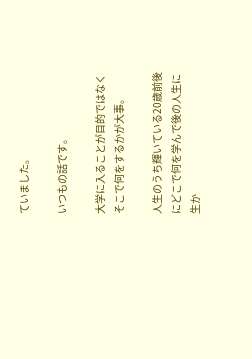ていました。

いつもの話です。

大学に入ることが目的ではなくそこで何をするかが大事。

人生のうち輝いている20歳前後にどこで何を学んで後の人生に生か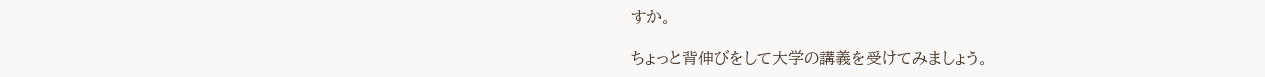すか。

ちょっと背伸びをして大学の講義を受けてみましょう。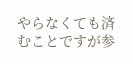やらなくても済むことですが参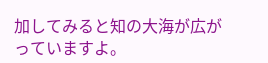加してみると知の大海が広がっていますよ。